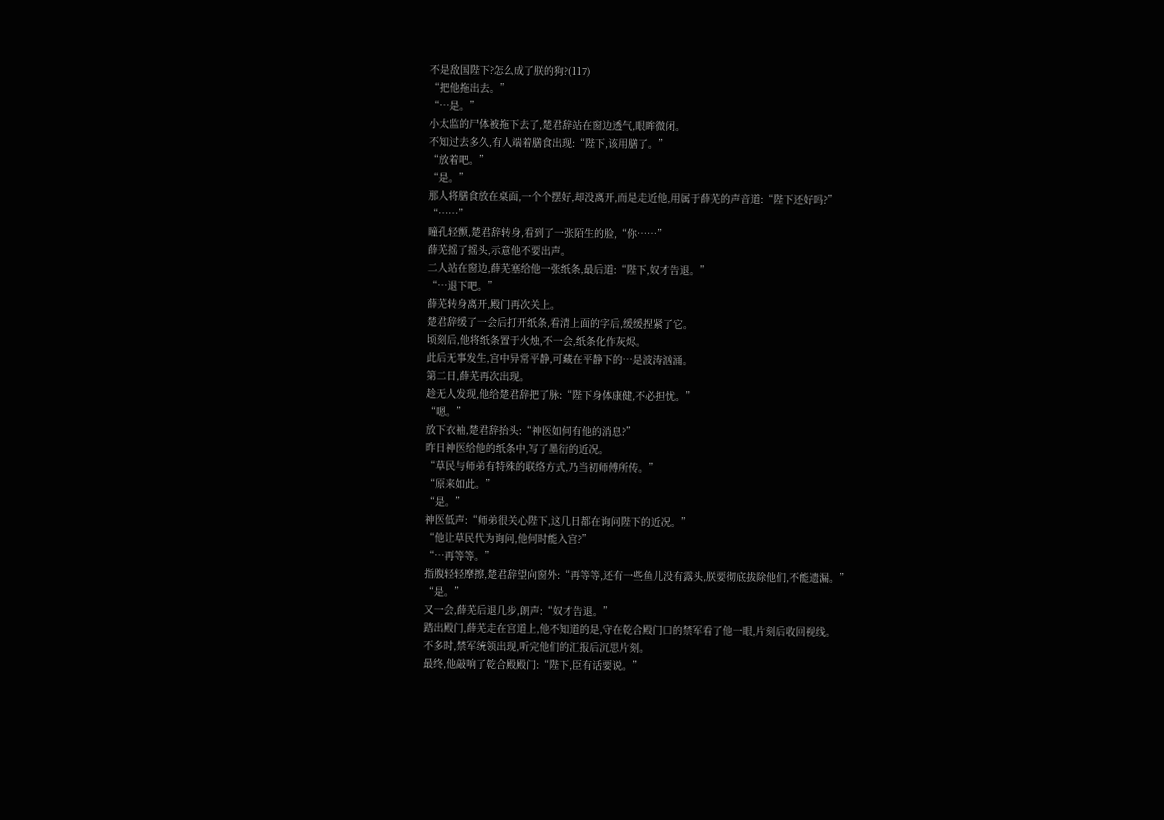不是敌国陛下?怎么成了朕的狗?(117)
“把他拖出去。”
“…是。”
小太监的尸体被拖下去了,楚君辞站在窗边透气,眼眸微闭。
不知过去多久,有人端着膳食出现:“陛下,该用膳了。”
“放着吧。”
“是。”
那人将膳食放在桌面,一个个摆好,却没离开,而是走近他,用属于薛芜的声音道:“陛下还好吗?”
“……”
瞳孔轻颤,楚君辞转身,看到了一张陌生的脸,“你……”
薛芜摇了摇头,示意他不要出声。
二人站在窗边,薛芜塞给他一张纸条,最后道:“陛下,奴才告退。”
“…退下吧。”
薛芜转身离开,殿门再次关上。
楚君辞缓了一会后打开纸条,看清上面的字后,缓缓捏紧了它。
顷刻后,他将纸条置于火烛,不一会,纸条化作灰烬。
此后无事发生,宫中异常平静,可藏在平静下的…是波涛汹涌。
第二日,薛芜再次出现。
趁无人发现,他给楚君辞把了脉:“陛下身体康健,不必担忧。”
“嗯。”
放下衣袖,楚君辞抬头:“神医如何有他的消息?”
昨日神医给他的纸条中,写了墨衍的近况。
“草民与师弟有特殊的联络方式,乃当初师傅所传。”
“原来如此。”
“是。”
神医低声:“师弟很关心陛下,这几日都在询问陛下的近况。”
“他让草民代为询问,他何时能入宫?”
“…再等等。”
指腹轻轻摩擦,楚君辞望向窗外:“再等等,还有一些鱼儿没有露头,朕要彻底拔除他们,不能遗漏。”
“是。”
又一会,薛芜后退几步,朗声:“奴才告退。”
踏出殿门,薛芜走在宫道上,他不知道的是,守在乾合殿门口的禁军看了他一眼,片刻后收回视线。
不多时,禁军统领出现,听完他们的汇报后沉思片刻。
最终,他敲响了乾合殿殿门:“陛下,臣有话要说。”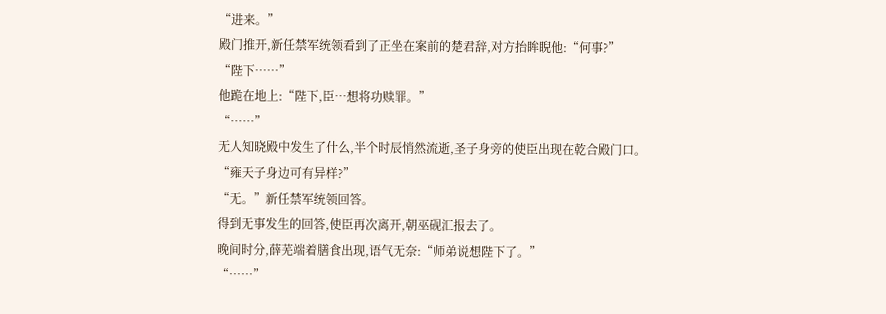“进来。”
殿门推开,新任禁军统领看到了正坐在案前的楚君辞,对方抬眸睨他:“何事?”
“陛下……”
他跪在地上:“陛下,臣…想将功赎罪。”
“……”
无人知晓殿中发生了什么,半个时辰悄然流逝,圣子身旁的使臣出现在乾合殿门口。
“雍天子身边可有异样?”
“无。”新任禁军统领回答。
得到无事发生的回答,使臣再次离开,朝巫砚汇报去了。
晚间时分,薛芜端着膳食出现,语气无奈:“师弟说想陛下了。”
“……”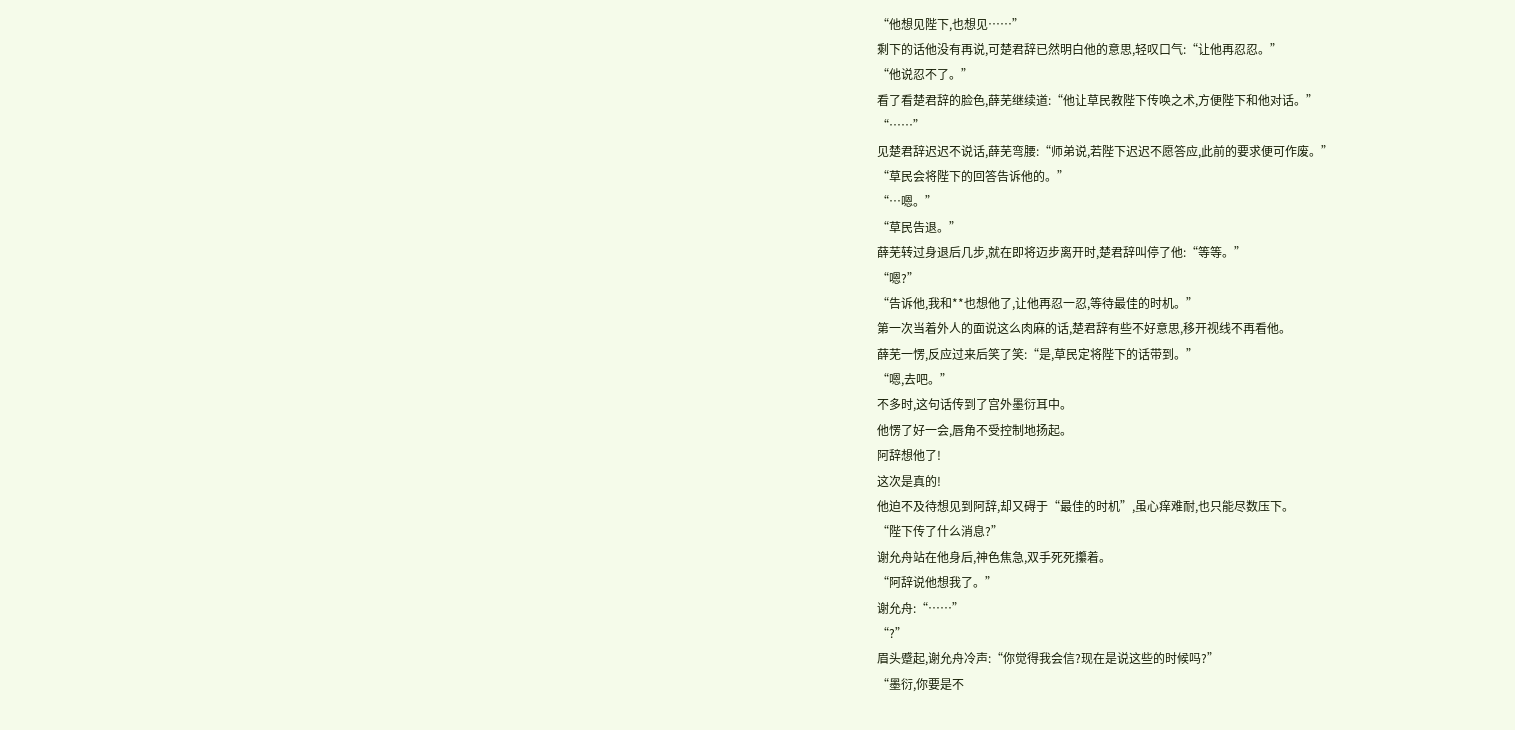“他想见陛下,也想见……”
剩下的话他没有再说,可楚君辞已然明白他的意思,轻叹口气:“让他再忍忍。”
“他说忍不了。”
看了看楚君辞的脸色,薛芜继续道:“他让草民教陛下传唤之术,方便陛下和他对话。”
“……”
见楚君辞迟迟不说话,薛芜弯腰:“师弟说,若陛下迟迟不愿答应,此前的要求便可作废。”
“草民会将陛下的回答告诉他的。”
“…嗯。”
“草民告退。”
薛芜转过身退后几步,就在即将迈步离开时,楚君辞叫停了他:“等等。”
“嗯?”
“告诉他,我和**也想他了,让他再忍一忍,等待最佳的时机。”
第一次当着外人的面说这么肉麻的话,楚君辞有些不好意思,移开视线不再看他。
薛芜一愣,反应过来后笑了笑:“是,草民定将陛下的话带到。”
“嗯,去吧。”
不多时,这句话传到了宫外墨衍耳中。
他愣了好一会,唇角不受控制地扬起。
阿辞想他了!
这次是真的!
他迫不及待想见到阿辞,却又碍于“最佳的时机”,虽心痒难耐,也只能尽数压下。
“陛下传了什么消息?”
谢允舟站在他身后,神色焦急,双手死死攥着。
“阿辞说他想我了。”
谢允舟:“……”
“?”
眉头蹙起,谢允舟冷声:“你觉得我会信?现在是说这些的时候吗?”
“墨衍,你要是不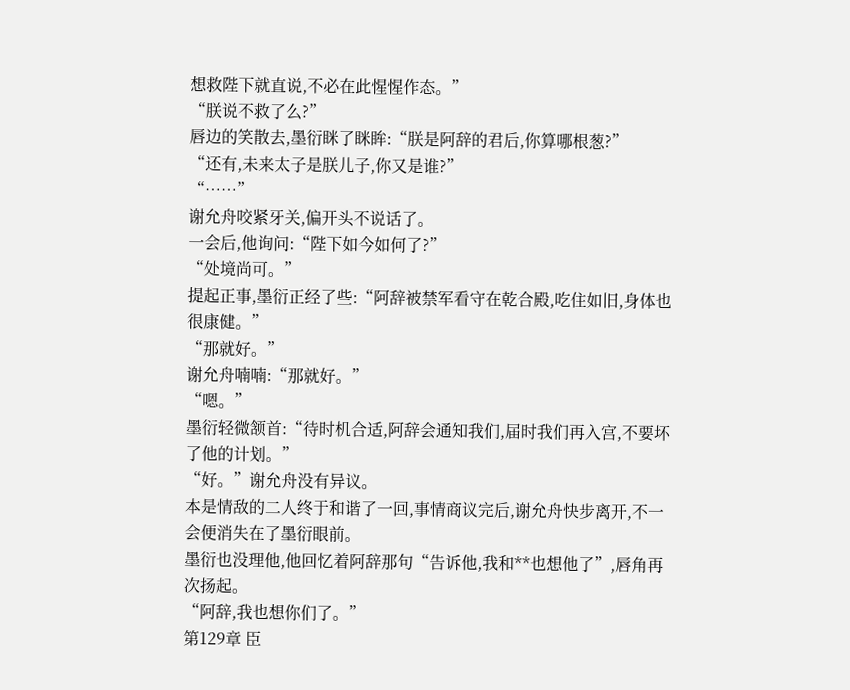想救陛下就直说,不必在此惺惺作态。”
“朕说不救了么?”
唇边的笑散去,墨衍眯了眯眸:“朕是阿辞的君后,你算哪根葱?”
“还有,未来太子是朕儿子,你又是谁?”
“……”
谢允舟咬紧牙关,偏开头不说话了。
一会后,他询问:“陛下如今如何了?”
“处境尚可。”
提起正事,墨衍正经了些:“阿辞被禁军看守在乾合殿,吃住如旧,身体也很康健。”
“那就好。”
谢允舟喃喃:“那就好。”
“嗯。”
墨衍轻微颔首:“待时机合适,阿辞会通知我们,届时我们再入宫,不要坏了他的计划。”
“好。”谢允舟没有异议。
本是情敌的二人终于和谐了一回,事情商议完后,谢允舟快步离开,不一会便消失在了墨衍眼前。
墨衍也没理他,他回忆着阿辞那句“告诉他,我和**也想他了”,唇角再次扬起。
“阿辞,我也想你们了。”
第129章 臣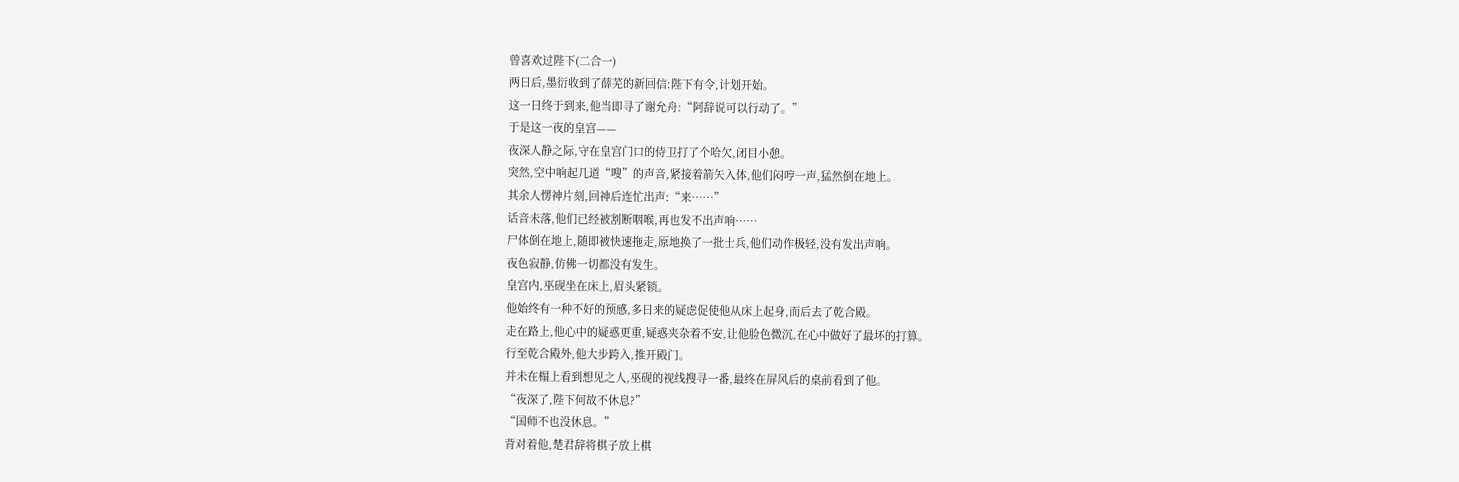曾喜欢过陛下(二合一)
两日后,墨衍收到了薛芜的新回信:陛下有令,计划开始。
这一日终于到来,他当即寻了谢允舟:“阿辞说可以行动了。”
于是这一夜的皇宫——
夜深人静之际,守在皇宫门口的侍卫打了个哈欠,闭目小憩。
突然,空中响起几道“嗖”的声音,紧接着箭矢入体,他们闷哼一声,猛然倒在地上。
其余人愣神片刻,回神后连忙出声:“来……”
话音未落,他们已经被割断咽喉,再也发不出声响……
尸体倒在地上,随即被快速拖走,原地换了一批士兵,他们动作极轻,没有发出声响。
夜色寂静,仿佛一切都没有发生。
皇宫内,巫砚坐在床上,眉头紧锁。
他始终有一种不好的预感,多日来的疑虑促使他从床上起身,而后去了乾合殿。
走在路上,他心中的疑惑更重,疑惑夹杂着不安,让他脸色微沉,在心中做好了最坏的打算。
行至乾合殿外,他大步跨入,推开殿门。
并未在榻上看到想见之人,巫砚的视线搜寻一番,最终在屏风后的桌前看到了他。
“夜深了,陛下何故不休息?”
“国师不也没休息。”
背对着他,楚君辞将棋子放上棋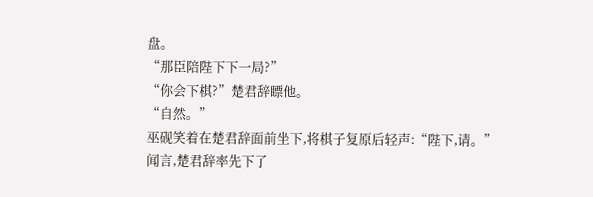盘。
“那臣陪陛下下一局?”
“你会下棋?”楚君辞瞟他。
“自然。”
巫砚笑着在楚君辞面前坐下,将棋子复原后轻声:“陛下,请。”
闻言,楚君辞率先下了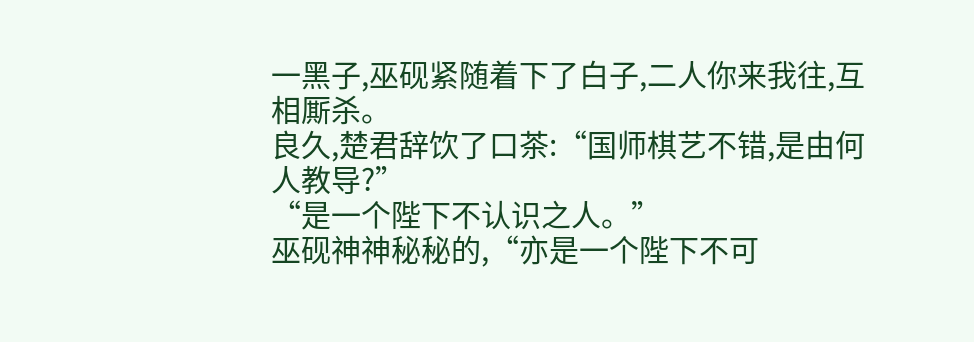一黑子,巫砚紧随着下了白子,二人你来我往,互相厮杀。
良久,楚君辞饮了口茶:“国师棋艺不错,是由何人教导?”
“是一个陛下不认识之人。”
巫砚神神秘秘的,“亦是一个陛下不可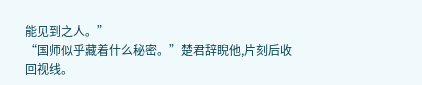能见到之人。”
“国师似乎藏着什么秘密。”楚君辞睨他,片刻后收回视线。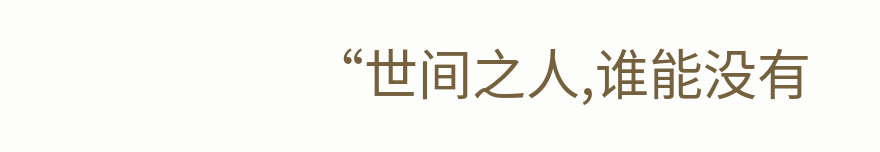“世间之人,谁能没有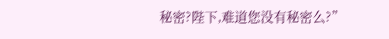秘密?陛下,难道您没有秘密么?”